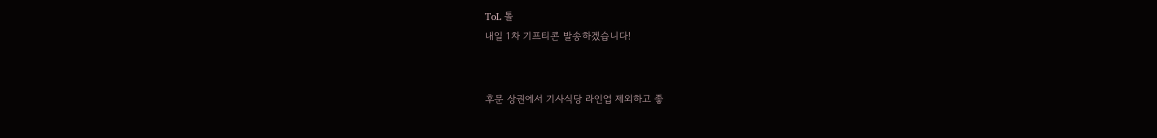ToL 톨
내일 1차 기프티콘 발송하겠습니다!


후문 상권에서 기사식당 라인업 제외하고 좋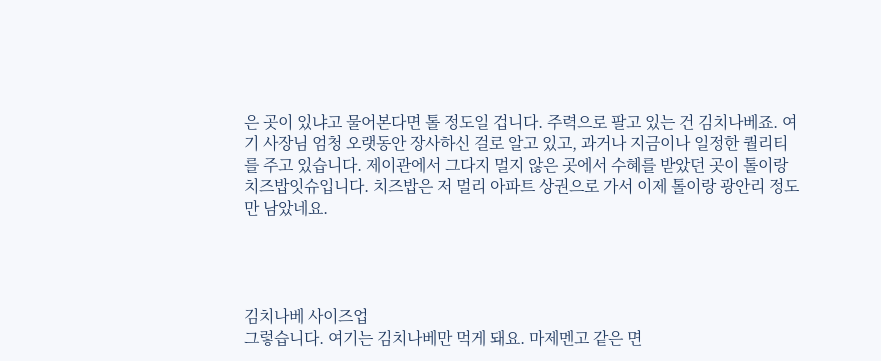은 곳이 있냐고 물어본다면 톨 정도일 겁니다. 주력으로 팔고 있는 건 김치나베죠. 여기 사장님 엄청 오랫동안 장사하신 걸로 알고 있고, 과거나 지금이나 일정한 퀄리티를 주고 있습니다. 제이관에서 그다지 멀지 않은 곳에서 수혜를 받았던 곳이 톨이랑 치즈밥잇슈입니다. 치즈밥은 저 멀리 아파트 상권으로 가서 이제 톨이랑 광안리 정도만 남았네요.




김치나베 사이즈업
그렇습니다. 여기는 김치나베만 먹게 돼요. 마제멘고 같은 면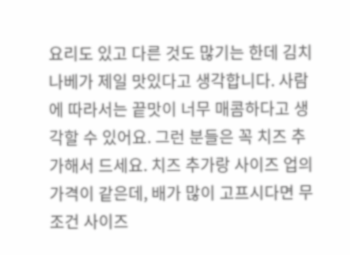요리도 있고 다른 것도 많기는 한데 김치나베가 제일 맛있다고 생각합니다. 사람에 따라서는 끝맛이 너무 매콤하다고 생각할 수 있어요. 그런 분들은 꼭 치즈 추가해서 드세요. 치즈 추가랑 사이즈 업의 가격이 같은데, 배가 많이 고프시다면 무조건 사이즈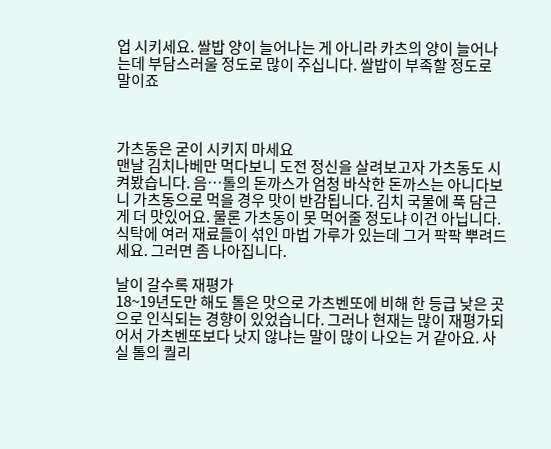업 시키세요. 쌀밥 양이 늘어나는 게 아니라 카츠의 양이 늘어나는데 부담스러울 정도로 많이 주십니다. 쌀밥이 부족할 정도로 말이죠



가츠동은 굳이 시키지 마세요
맨날 김치나베만 먹다보니 도전 정신을 살려보고자 가츠동도 시켜봤습니다. 음…톨의 돈까스가 엄청 바삭한 돈까스는 아니다보니 가츠동으로 먹을 경우 맛이 반감됩니다. 김치 국물에 푹 담근 게 더 맛있어요. 물론 가츠동이 못 먹어줄 정도냐 이건 아닙니다. 식탁에 여러 재료들이 섞인 마법 가루가 있는데 그거 팍팍 뿌려드세요. 그러면 좀 나아집니다.

날이 갈수록 재평가
18~19년도만 해도 톨은 맛으로 가츠벤또에 비해 한 등급 낮은 곳으로 인식되는 경향이 있었습니다. 그러나 현재는 많이 재평가되어서 가츠벤또보다 낫지 않냐는 말이 많이 나오는 거 같아요. 사실 톨의 퀄리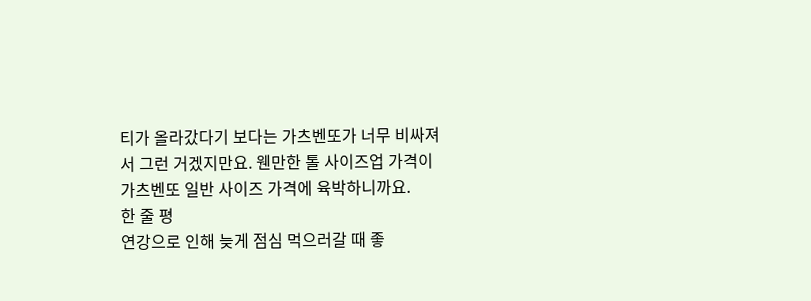티가 올라갔다기 보다는 가츠벤또가 너무 비싸져서 그런 거겠지만요. 웬만한 톨 사이즈업 가격이 가츠벤또 일반 사이즈 가격에 육박하니까요.
한 줄 평
연강으로 인해 늦게 점심 먹으러갈 때 좋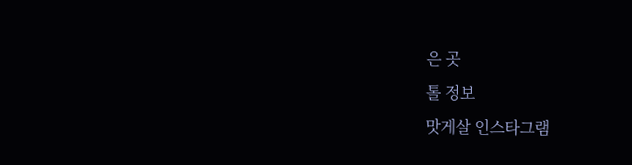은 곳
톨 정보
맛게살 인스타그램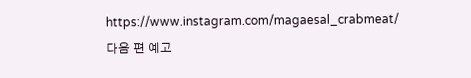https://www.instagram.com/magaesal_crabmeat/
다음 편 예고